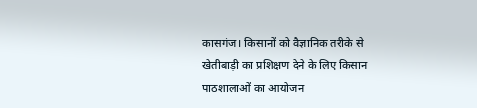कासगंज। किसानों को वैज्ञानिक तरीके से खेतीबाड़ी का प्रशिक्षण देने के लिए किसान पाठशालाओं का आयोजन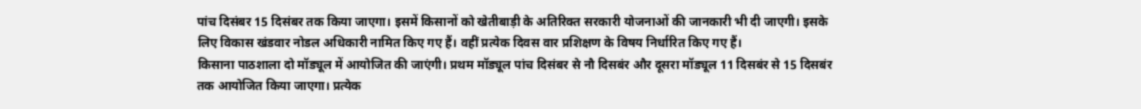पांच दिसंबर 15 दिसंबर तक किया जाएगा। इसमें किसानों को खेतीबाड़ी के अतिरिक्त सरकारी योजनाओं की जानकारी भी दी जाएगी। इसके लिए विकास खंडवार नोडल अधिकारी नामित किए गए हैं। वहीं प्रत्येक दिवस वार प्रशिक्षण के विषय निर्धारित किए गए हैं।
किसाना पाठशाला दो मॉड्यूल में आयोजित की जाएंगी। प्रथम मॉड्यूल पांच दिसंबर से नौ दिसबंर और दूसरा मॉड्यूल 11 दिसबंर से 15 दिसबंर तक आयोजित किया जाएगा। प्रत्येक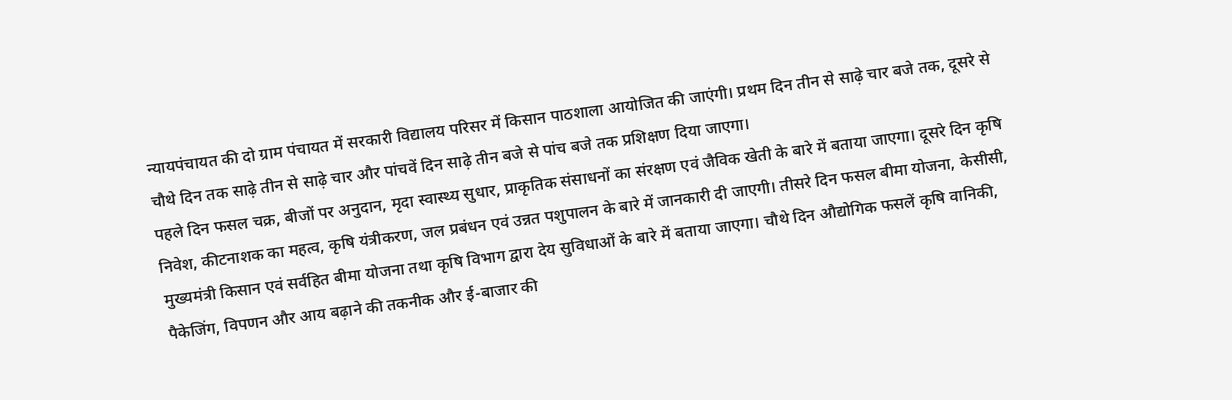न्यायपंचायत की दो ग्राम पंचायत में सरकारी विद्यालय परिसर में किसान पाठशाला आयोजित की जाएंगी। प्रथम दिन तीन से साढ़े चार बजे तक, दूसरे से चौथे दिन तक साढ़े तीन से साढ़े चार और पांचवें दिन साढ़े तीन बजे से पांच बजे तक प्रशिक्षण दिया जाएगा।
पहले दिन फसल चक्र, बीजों पर अनुदान, मृदा स्वास्थ्य सुधार, प्राकृतिक संसाधनों का संरक्षण एवं जैविक खेती के बारे में बताया जाएगा। दूसरे दिन कृषि निवेश, कीटनाशक का महत्व, कृषि यंत्रीकरण, जल प्रबंधन एवं उन्नत पशुपालन के बारे में जानकारी दी जाएगी। तीसरे दिन फसल बीमा योजना, केसीसी, मुख्यमंत्री किसान एवं सर्वहित बीमा योजना तथा कृषि विभाग द्वारा देय सुविधाओं के बारे में बताया जाएगा। चौथे दिन औद्योगिक फसलें कृषि वानिकी, पैकेजिंग, विपणन और आय बढ़ाने की तकनीक और ई-बाजार की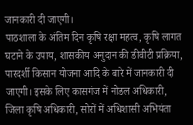जानकारी दी जाएगी।
पाठशाला के अंतिम दिन कृषि रक्षा महत्व, कृषि लागत घटाने के उपाय, शासकीय अनुदान की डीवीटी प्रक्रिया, पारदर्शी किसान योजना आदि के बारे में जानकारी दी जाएगी। इसके लिए कासगंज में नोडल अधिकारी, जिला कृषि अधिकारी, सोरों में अधिशासी अभियंता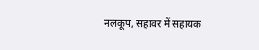नलकूप, सहावर में सहायक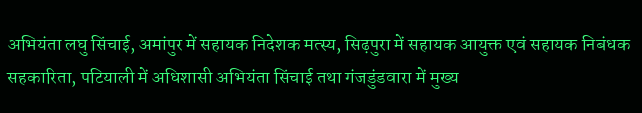अभियंता लघु सिंचाई, अमांपुर में सहायक निदेशक मत्स्य, सिढ़पुरा में सहायक आयुक्त एवं सहायक निबंधक सहकारिता, पटियाली में अधिशासी अभियंता सिंचाई तथा गंजडुंडवारा में मुख्य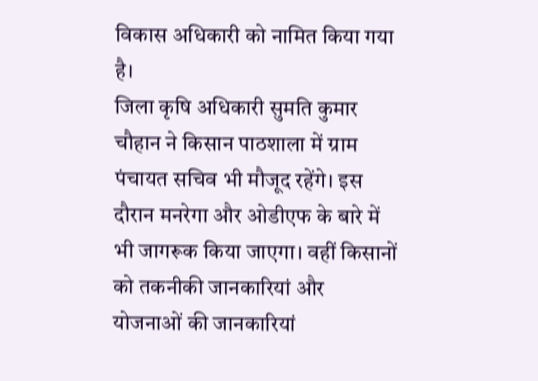विकास अधिकारी को नामित किया गया है।
जिला कृषि अधिकारी सुमति कुमार चौहान ने किसान पाठशाला में ग्राम पंचायत सचिव भी मौजूद रहेंगे। इस दौरान मनरेगा और ओडीएफ के बारे में भी जागरूक किया जाएगा। वहीं किसानों को तकनीकी जानकारियां और योजनाओं की जानकारियां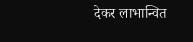देकर लाभान्वित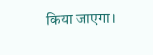किया जाएगा।